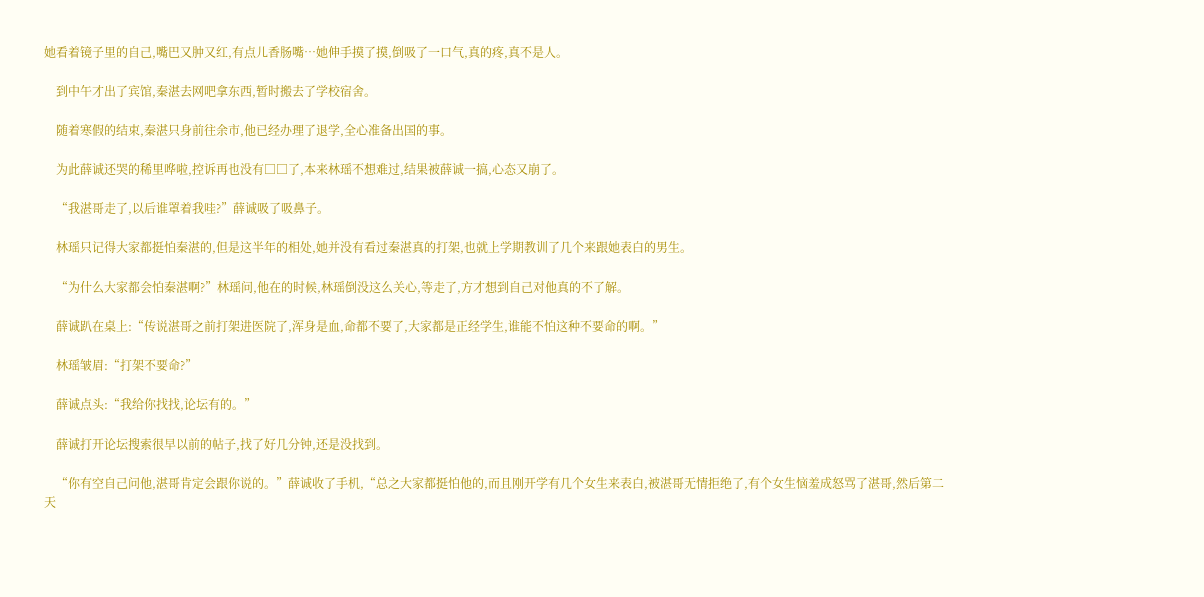她看着镜子里的自己,嘴巴又肿又红,有点儿香肠嘴…她伸手摸了摸,倒吸了一口气,真的疼,真不是人。

    到中午才出了宾馆,秦湛去网吧拿东西,暂时搬去了学校宿舍。

    随着寒假的结束,秦湛只身前往余市,他已经办理了退学,全心准备出国的事。

    为此薛诚还哭的稀里哗啦,控诉再也没有□□了,本来林瑶不想难过,结果被薛诚一搞,心态又崩了。

    “我湛哥走了,以后谁罩着我哇?”薛诚吸了吸鼻子。

    林瑶只记得大家都挺怕秦湛的,但是这半年的相处,她并没有看过秦湛真的打架,也就上学期教训了几个来跟她表白的男生。

    “为什么大家都会怕秦湛啊?”林瑶问,他在的时候,林瑶倒没这么关心,等走了,方才想到自己对他真的不了解。

    薛诚趴在桌上:“传说湛哥之前打架进医院了,浑身是血,命都不要了,大家都是正经学生,谁能不怕这种不要命的啊。”

    林瑶皱眉:“打架不要命?”

    薛诚点头:“我给你找找,论坛有的。”

    薛诚打开论坛搜索很早以前的帖子,找了好几分钟,还是没找到。

    “你有空自己问他,湛哥肯定会跟你说的。”薛诚收了手机,“总之大家都挺怕他的,而且刚开学有几个女生来表白,被湛哥无情拒绝了,有个女生恼羞成怒骂了湛哥,然后第二天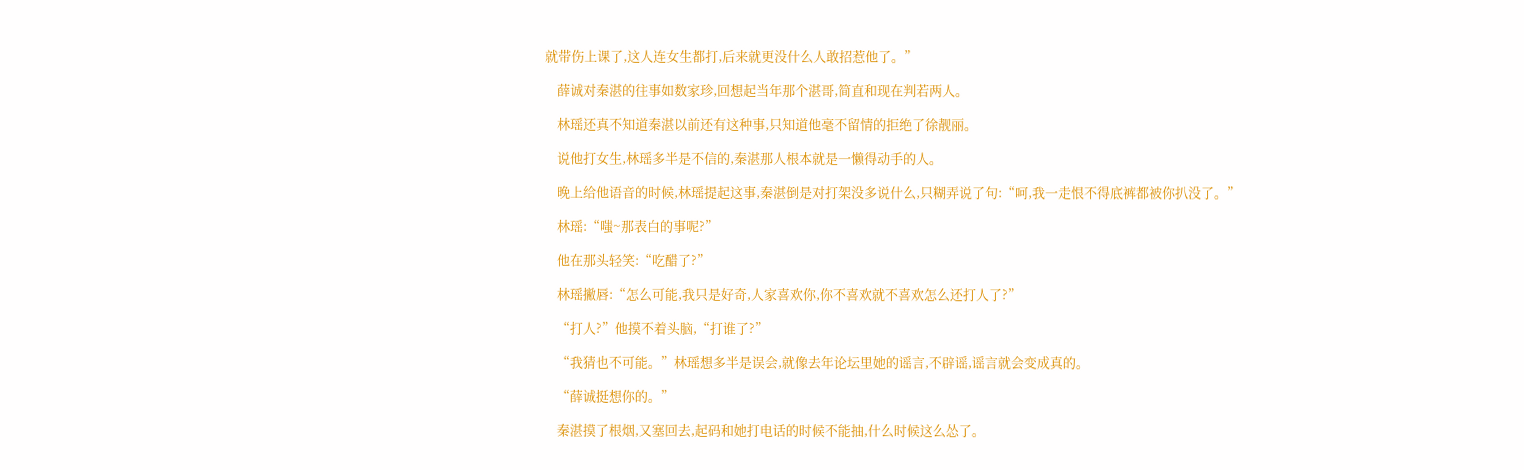就带伤上课了,这人连女生都打,后来就更没什么人敢招惹他了。”

    薛诚对秦湛的往事如数家珍,回想起当年那个湛哥,简直和现在判若两人。

    林瑶还真不知道秦湛以前还有这种事,只知道他毫不留情的拒绝了徐靓丽。

    说他打女生,林瑶多半是不信的,秦湛那人根本就是一懒得动手的人。

    晚上给他语音的时候,林瑶提起这事,秦湛倒是对打架没多说什么,只糊弄说了句:“呵,我一走恨不得底裤都被你扒没了。”

    林瑶:“嗤~那表白的事呢?”

    他在那头轻笑:“吃醋了?”

    林瑶撇唇:“怎么可能,我只是好奇,人家喜欢你,你不喜欢就不喜欢怎么还打人了?”

    “打人?”他摸不着头脑,“打谁了?”

    “我猜也不可能。”林瑶想多半是误会,就像去年论坛里她的谣言,不辟谣,谣言就会变成真的。

    “薛诚挺想你的。”

    秦湛摸了根烟,又塞回去,起码和她打电话的时候不能抽,什么时候这么怂了。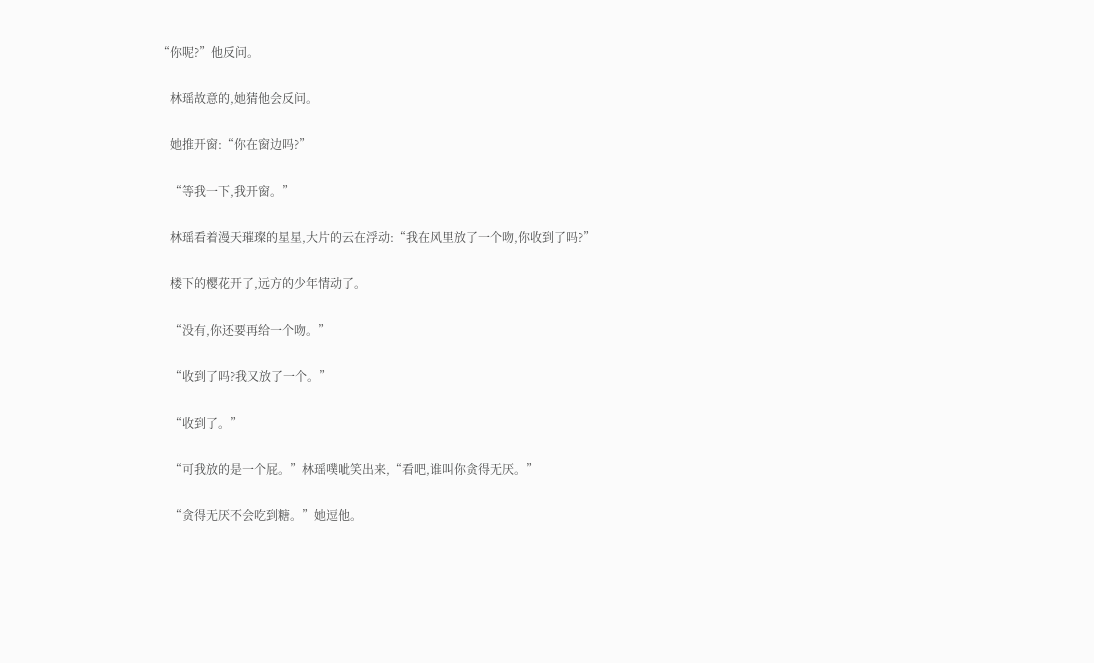“你呢?”他反问。

    林瑶故意的,她猜他会反问。

    她推开窗:“你在窗边吗?”

    “等我一下,我开窗。”

    林瑶看着漫天璀璨的星星,大片的云在浮动:“我在风里放了一个吻,你收到了吗?”

    楼下的樱花开了,远方的少年情动了。

    “没有,你还要再给一个吻。”

    “收到了吗?我又放了一个。”

    “收到了。”

    “可我放的是一个屁。”林瑶噗呲笑出来,“看吧,谁叫你贪得无厌。”

    “贪得无厌不会吃到糖。”她逗他。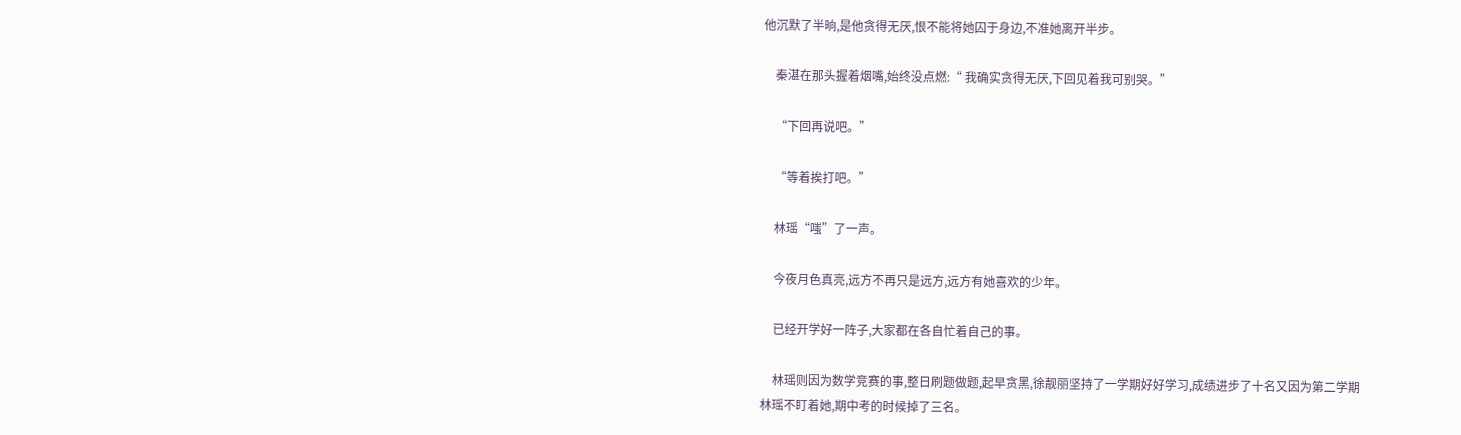他沉默了半晌,是他贪得无厌,恨不能将她囚于身边,不准她离开半步。

    秦湛在那头握着烟嘴,始终没点燃:“ 我确实贪得无厌,下回见着我可别哭。”

    “下回再说吧。”

    “等着挨打吧。”

    林瑶“嗤”了一声。

    今夜月色真亮,远方不再只是远方,远方有她喜欢的少年。

    已经开学好一阵子,大家都在各自忙着自己的事。

    林瑶则因为数学竞赛的事,整日刷题做题,起早贪黑,徐靓丽坚持了一学期好好学习,成绩进步了十名又因为第二学期林瑶不盯着她,期中考的时候掉了三名。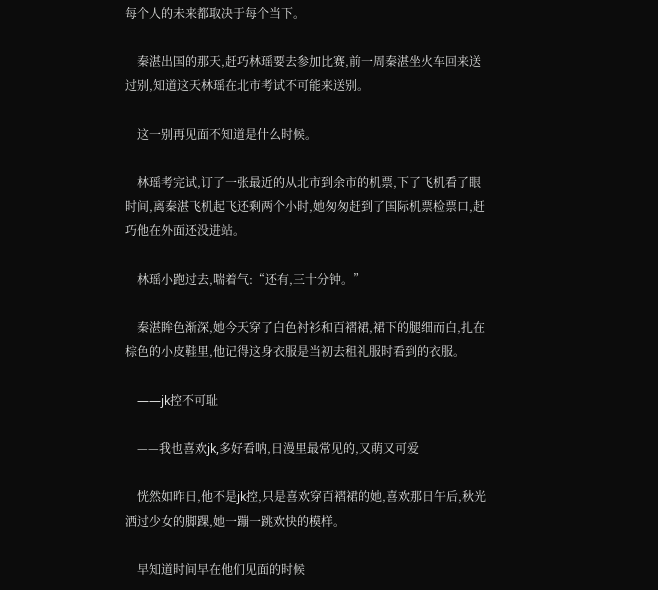每个人的未来都取决于每个当下。

    秦湛出国的那天,赶巧林瑶要去参加比赛,前一周秦湛坐火车回来送过别,知道这天林瑶在北市考试不可能来送别。

    这一别再见面不知道是什么时候。

    林瑶考完试,订了一张最近的从北市到余市的机票,下了飞机看了眼时间,离秦湛飞机起飞还剩两个小时,她匆匆赶到了国际机票检票口,赶巧他在外面还没进站。

    林瑶小跑过去,喘着气:“还有,三十分钟。”

    秦湛眸色渐深,她今天穿了白色衬衫和百褶裙,裙下的腿细而白,扎在棕色的小皮鞋里,他记得这身衣服是当初去租礼服时看到的衣服。

    ——jk控不可耻

    ——我也喜欢jk,多好看呐,日漫里最常见的,又萌又可爱

    恍然如昨日,他不是jk控,只是喜欢穿百褶裙的她,喜欢那日午后,秋光洒过少女的脚踝,她一蹦一跳欢快的模样。

    早知道时间早在他们见面的时候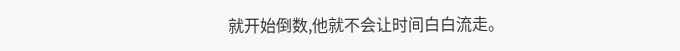就开始倒数,他就不会让时间白白流走。